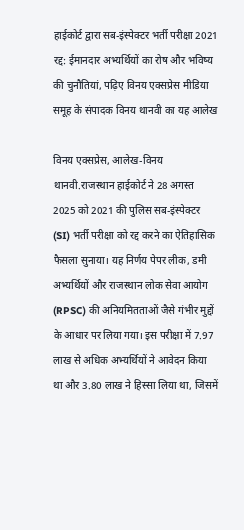हाईकोर्ट द्वारा सब-इंस्पेक्टर भर्ती परीक्षा 2021 रद्द: ईमानदार अभ्यर्थियों का रोष और भविष्य की चुनौतियां, पढ़िए विनय एक्सप्रेस मीडिया समूह के संपादक विनय थानवी का यह आलेख

विनय एक्सप्रेस, आलेख-विनय थानवी.राजस्थान हाईकोर्ट ने 28 अगस्त 2025 को 2021 की पुलिस सब-इंस्पेक्टर (SI) भर्ती परीक्षा को रद्द करने का ऐतिहासिक फैसला सुनाया। यह निर्णय पेपर लीक, डमी अभ्यर्थियों और राजस्थान लोक सेवा आयोग (RPSC) की अनियमितताओं जैसे गंभीर मुद्दों के आधार पर लिया गया। इस परीक्षा में 7.97 लाख से अधिक अभ्यर्थियों ने आवेदन किया था और 3.80 लाख ने हिस्सा लिया था, जिसमें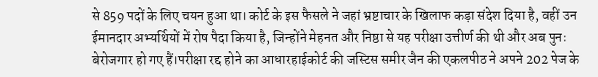से 859 पदों के लिए चयन हुआ था। कोर्ट के इस फैसले ने जहां भ्रष्टाचार के खिलाफ कड़ा संदेश दिया है, वहीं उन ईमानदार अभ्यर्थियों में रोष पैदा किया है, जिन्होंने मेहनत और निष्ठा से यह परीक्षा उत्तीर्ण की थी और अब पुनः बेरोजगार हो गए हैं।परीक्षा रद्द होने का आधारहाईकोर्ट की जस्टिस समीर जैन की एकलपीठ ने अपने 202 पेज के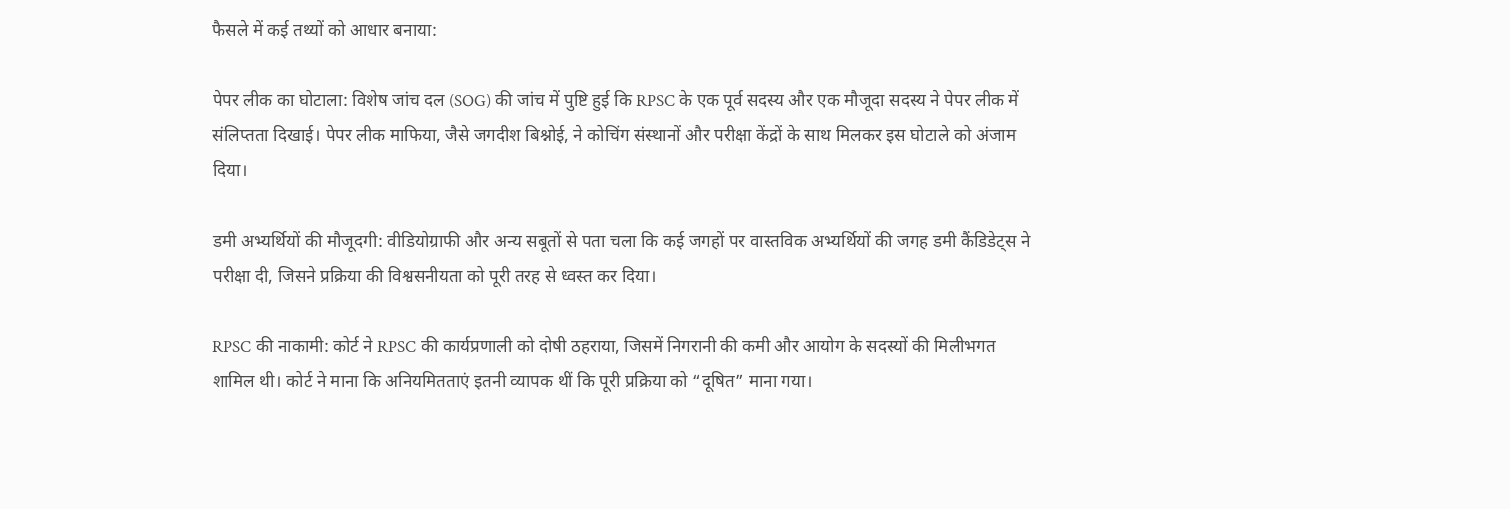फैसले में कई तथ्यों को आधार बनाया:

पेपर लीक का घोटाला: विशेष जांच दल (SOG) की जांच में पुष्टि हुई कि RPSC के एक पूर्व सदस्य और एक मौजूदा सदस्य ने पेपर लीक में संलिप्तता दिखाई। पेपर लीक माफिया, जैसे जगदीश बिश्नोई, ने कोचिंग संस्थानों और परीक्षा केंद्रों के साथ मिलकर इस घोटाले को अंजाम दिया।

डमी अभ्यर्थियों की मौजूदगी: वीडियोग्राफी और अन्य सबूतों से पता चला कि कई जगहों पर वास्तविक अभ्यर्थियों की जगह डमी कैंडिडेट्स ने परीक्षा दी, जिसने प्रक्रिया की विश्वसनीयता को पूरी तरह से ध्वस्त कर दिया।

RPSC की नाकामी: कोर्ट ने RPSC की कार्यप्रणाली को दोषी ठहराया, जिसमें निगरानी की कमी और आयोग के सदस्यों की मिलीभगत शामिल थी। कोर्ट ने माना कि अनियमितताएं इतनी व्यापक थीं कि पूरी प्रक्रिया को “दूषित” माना गया।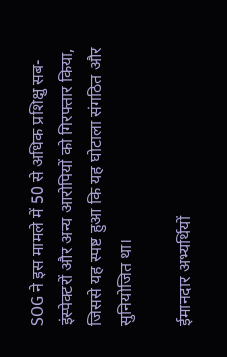SOG ने इस मामले में 50 से अधिक प्रशिक्षु सब-इंस्पेक्टरों और अन्य आरोपियों को गिरफ्तार किया, जिससे यह स्पष्ट हुआ कि यह घोटाला संगठित और सुनियोजित था।

ईमानदार अभ्यर्थियों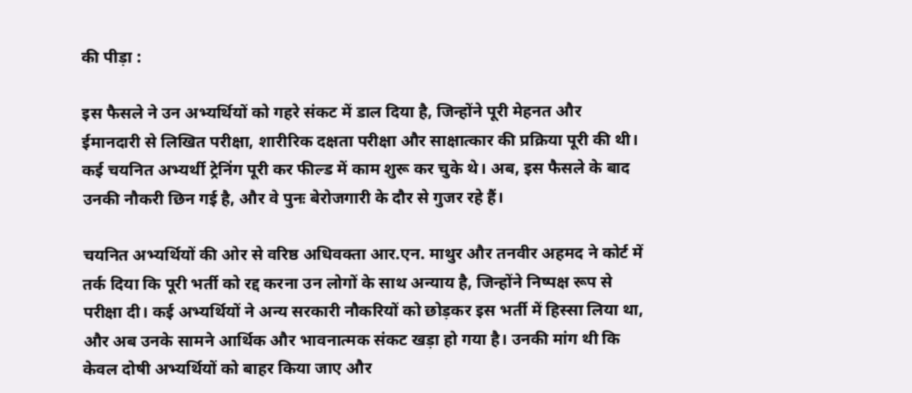की पीड़ा :

इस फैसले ने उन अभ्यर्थियों को गहरे संकट में डाल दिया है, जिन्होंने पूरी मेहनत और ईमानदारी से लिखित परीक्षा, शारीरिक दक्षता परीक्षा और साक्षात्कार की प्रक्रिया पूरी की थी। कई चयनित अभ्यर्थी ट्रेनिंग पूरी कर फील्ड में काम शुरू कर चुके थे। अब, इस फैसले के बाद उनकी नौकरी छिन गई है, और वे पुनः बेरोजगारी के दौर से गुजर रहे हैं।

चयनित अभ्यर्थियों की ओर से वरिष्ठ अधिवक्ता आर.एन. माथुर और तनवीर अहमद ने कोर्ट में तर्क दिया कि पूरी भर्ती को रद्द करना उन लोगों के साथ अन्याय है, जिन्होंने निष्पक्ष रूप से परीक्षा दी। कई अभ्यर्थियों ने अन्य सरकारी नौकरियों को छोड़कर इस भर्ती में हिस्सा लिया था, और अब उनके सामने आर्थिक और भावनात्मक संकट खड़ा हो गया है। उनकी मांग थी कि केवल दोषी अभ्यर्थियों को बाहर किया जाए और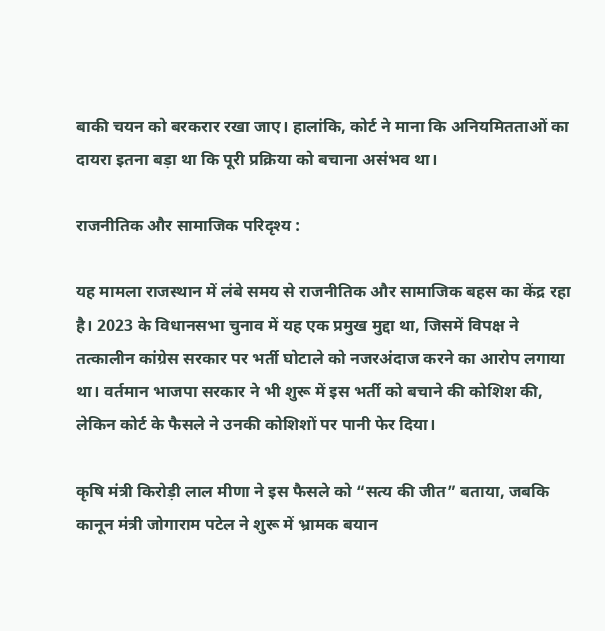बाकी चयन को बरकरार रखा जाए। हालांकि, कोर्ट ने माना कि अनियमितताओं का दायरा इतना बड़ा था कि पूरी प्रक्रिया को बचाना असंभव था।

राजनीतिक और सामाजिक परिदृश्य :

यह मामला राजस्थान में लंबे समय से राजनीतिक और सामाजिक बहस का केंद्र रहा है। 2023 के विधानसभा चुनाव में यह एक प्रमुख मुद्दा था, जिसमें विपक्ष ने तत्कालीन कांग्रेस सरकार पर भर्ती घोटाले को नजरअंदाज करने का आरोप लगाया था। वर्तमान भाजपा सरकार ने भी शुरू में इस भर्ती को बचाने की कोशिश की, लेकिन कोर्ट के फैसले ने उनकी कोशिशों पर पानी फेर दिया।

कृषि मंत्री किरोड़ी लाल मीणा ने इस फैसले को “सत्य की जीत” बताया, जबकि कानून मंत्री जोगाराम पटेल ने शुरू में भ्रामक बयान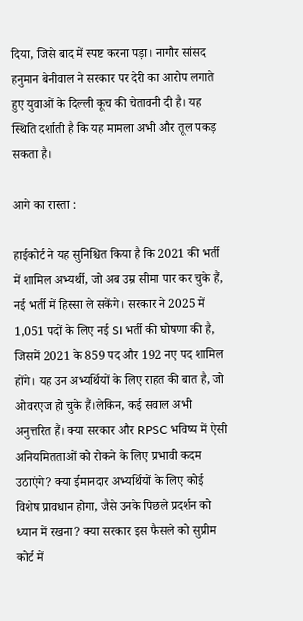दिया, जिसे बाद में स्पष्ट करना पड़ा। नागौर सांसद हनुमान बेनीवाल ने सरकार पर देरी का आरोप लगाते हुए युवाओं के दिल्ली कूच की चेतावनी दी है। यह स्थिति दर्शाती है कि यह मामला अभी और तूल पकड़ सकता है।

आगे का रास्ता :

हाईकोर्ट ने यह सुनिश्चित किया है कि 2021 की भर्ती में शामिल अभ्यर्थी, जो अब उम्र सीमा पार कर चुके हैं, नई भर्ती में हिस्सा ले सकेंगे। सरकार ने 2025 में 1,051 पदों के लिए नई SI भर्ती की घोषणा की है, जिसमें 2021 के 859 पद और 192 नए पद शामिल होंगे। यह उन अभ्यर्थियों के लिए राहत की बात है, जो ओवरएज हो चुके हैं।लेकिन, कई सवाल अभी अनुत्तरित हैं। क्या सरकार और RPSC भविष्य में ऐसी अनियमितताओं को रोकने के लिए प्रभावी कदम उठाएंगे? क्या ईमानदार अभ्यर्थियों के लिए कोई विशेष प्रावधान होगा, जैसे उनके पिछले प्रदर्शन को ध्यान में रखना? क्या सरकार इस फैसले को सुप्रीम कोर्ट में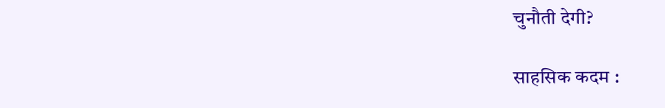चुनौती देगी?

साहसिक कदम :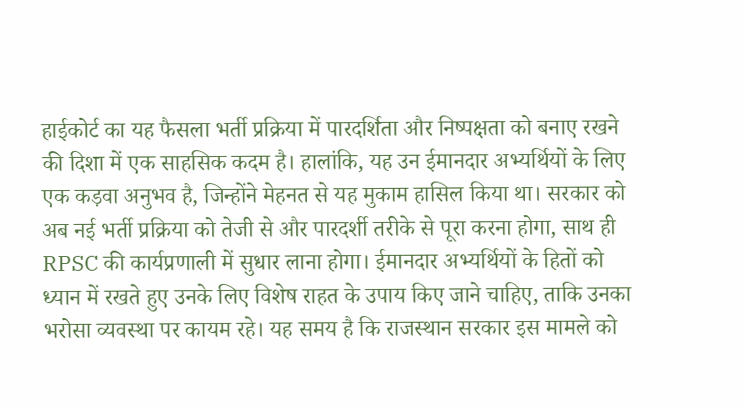हाईकोर्ट का यह फैसला भर्ती प्रक्रिया में पारदर्शिता और निष्पक्षता को बनाए रखने की दिशा में एक साहसिक कदम है। हालांकि, यह उन ईमानदार अभ्यर्थियों के लिए एक कड़वा अनुभव है, जिन्होंने मेहनत से यह मुकाम हासिल किया था। सरकार को अब नई भर्ती प्रक्रिया को तेजी से और पारदर्शी तरीके से पूरा करना होगा, साथ ही RPSC की कार्यप्रणाली में सुधार लाना होगा। ईमानदार अभ्यर्थियों के हितों को ध्यान में रखते हुए उनके लिए विशेष राहत के उपाय किए जाने चाहिए, ताकि उनका भरोसा व्यवस्था पर कायम रहे। यह समय है कि राजस्थान सरकार इस मामले को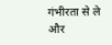गंभीरता से ले और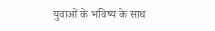युवाओं के भविष्य के साथ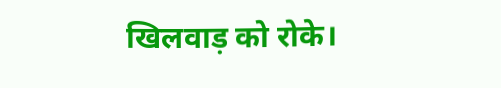खिलवाड़ को रोके।